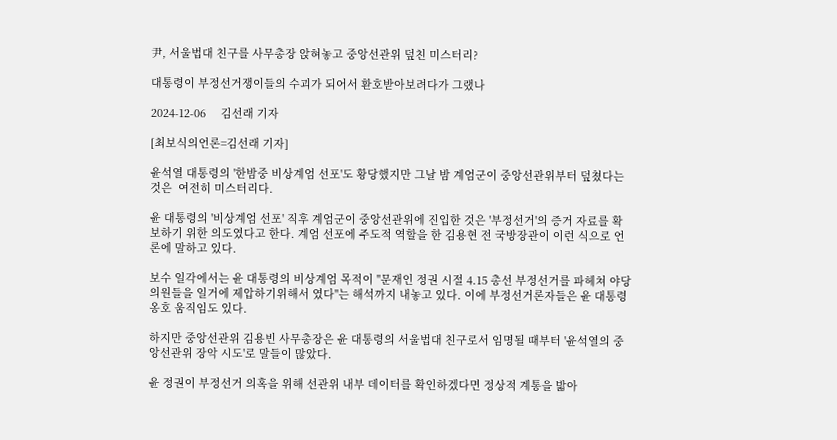尹, 서울법대 친구를 사무총장 앉혀놓고 중앙선관위 덮친 미스터리?

대통령이 부정선거쟁이들의 수괴가 되어서 환호받아보려다가 그랬나

2024-12-06     김선래 기자

[최보식의언론=김선래 기자]

윤석열 대통령의 '한밤중 비상계엄 선포'도 황당했지만 그날 밤 계엄군이 중앙선관위부터 덮쳤다는 것은  여전히 미스터리다.

윤 대통령의 '비상계엄 선포' 직후 계엄군이 중앙선관위에 진입한 것은 '부정선거'의 증거 자료를 확보하기 위한 의도였다고 한다. 계엄 선포에 주도적 역할을 한 김용현 전 국방장관이 이런 식으로 언론에 말하고 있다.

보수 일각에서는 윤 대통령의 비상계엄 목적이 "문재인 정권 시절 4.15 총선 부정선거를 파헤쳐 야당 의원들을 일거에 제압하기위해서 였다"는 해석까지 내놓고 있다. 이에 부정선거론자들은 윤 대통령 옹호 움직임도 있다.

하지만 중앙선관위 김용빈 사무총장은 윤 대통령의 서울법대 친구로서 임명될 때부터 '윤석열의 중앙선관위 장악 시도'로 말들이 많았다.

윤 정권이 부정선거 의혹을 위해 선관위 내부 데이터를 확인하겠다면 정상적 계통을 밟아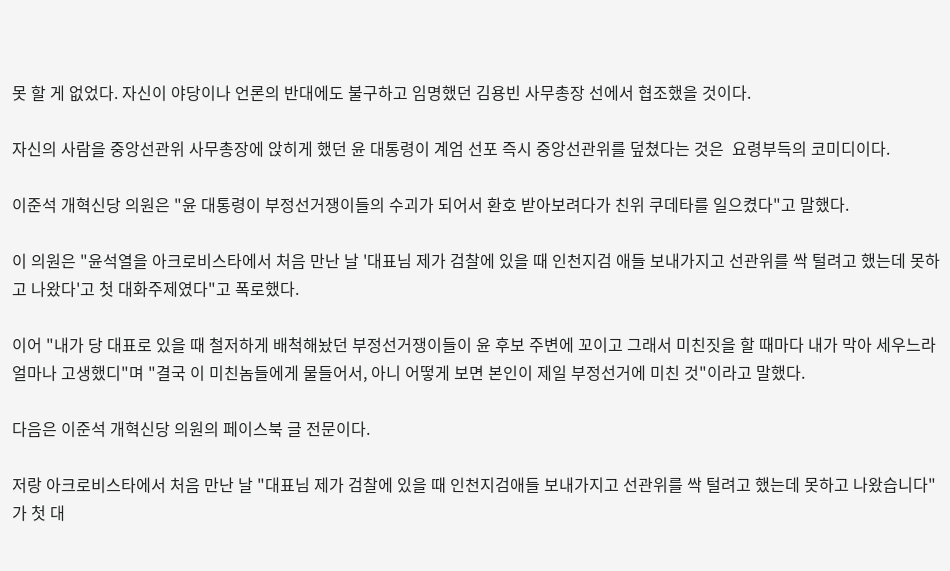못 할 게 없었다. 자신이 야당이나 언론의 반대에도 불구하고 임명했던 김용빈 사무총장 선에서 협조했을 것이다.

자신의 사람을 중앙선관위 사무총장에 앉히게 했던 윤 대통령이 계엄 선포 즉시 중앙선관위를 덮쳤다는 것은  요령부득의 코미디이다.

이준석 개혁신당 의원은 "윤 대통령이 부정선거쟁이들의 수괴가 되어서 환호 받아보려다가 친위 쿠데타를 일으켰다"고 말했다.

이 의원은 "윤석열을 아크로비스타에서 처음 만난 날 '대표님 제가 검찰에 있을 때 인천지검 애들 보내가지고 선관위를 싹 털려고 했는데 못하고 나왔다'고 첫 대화주제였다"고 폭로했다.

이어 "내가 당 대표로 있을 때 철저하게 배척해놨던 부정선거쟁이들이 윤 후보 주변에 꼬이고 그래서 미친짓을 할 때마다 내가 막아 세우느라 얼마나 고생했디"며 "결국 이 미친놈들에게 물들어서, 아니 어떻게 보면 본인이 제일 부정선거에 미친 것"이라고 말했다.

다음은 이준석 개혁신당 의원의 페이스북 글 전문이다.

저랑 아크로비스타에서 처음 만난 날 "대표님 제가 검찰에 있을 때 인천지검애들 보내가지고 선관위를 싹 털려고 했는데 못하고 나왔습니다"가 첫 대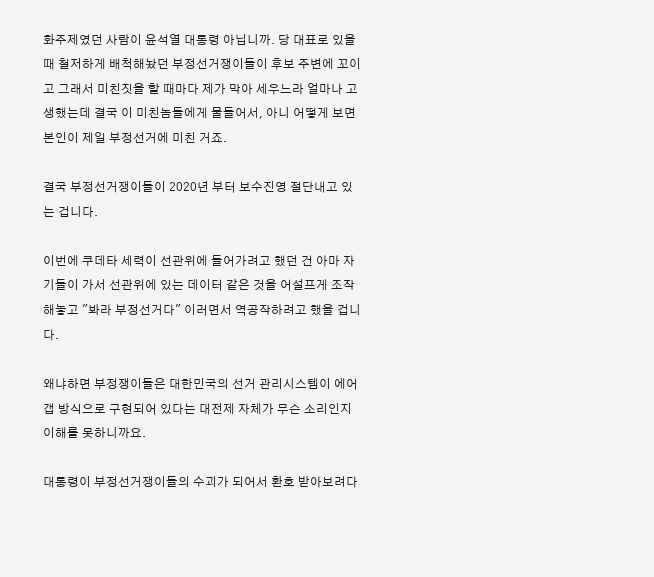화주제였던 사람이 윤석열 대통령 아닙니까. 당 대표로 있을 때 철저하게 배척해놨던 부정선거쟁이들이 후보 주변에 꼬이고 그래서 미친짓을 할 때마다 제가 막아 세우느라 얼마나 고생했는데 결국 이 미친놈들에게 물들어서, 아니 어떻게 보면 본인이 제일 부정선거에 미친 거죠.

결국 부정선거쟁이들이 2020년 부터 보수진영 절단내고 있는 겁니다.

이번에 쿠데타 세력이 선관위에 들어가려고 했던 건 아마 자기들이 가서 선관위에 있는 데이터 같은 것을 어설프게 조작해놓고 "봐라 부정선거다" 이러면서 역공작하려고 했을 겁니다.

왜냐하면 부정쟁이들은 대한민국의 선거 관리시스템이 에어갭 방식으로 구현되어 있다는 대전제 자체가 무슨 소리인지 이해를 못하니까요.

대통령이 부정선거쟁이들의 수괴가 되어서 환호 받아보려다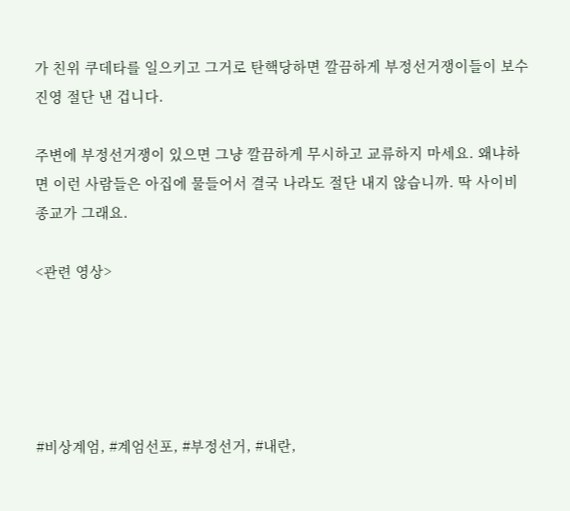가 친위 쿠데타를 일으키고 그거로 탄핵당하면 깔끔하게 부정선거쟁이들이 보수진영 절단 낸 겁니다.

주변에 부정선거쟁이 있으면 그냥 깔끔하게 무시하고 교류하지 마세요. 왜냐하면 이런 사람들은 아집에 물들어서 결국 나라도 절단 내지 않습니까. 딱 사이비 종교가 그래요.

<관련 영상>





#비상계엄, #계엄선포, #부정선거, #내란,